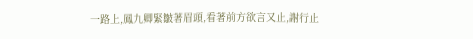一路上,鳳九卿緊皺著眉頭,看著前方欲言又止,謝行止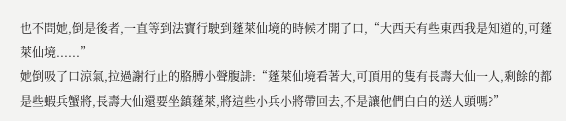也不問她,倒是後者,一直等到法寶行駛到蓬萊仙境的時候才開了口,“大西天有些東西我是知道的,可蓬萊仙境......”
她倒吸了口涼氣,拉過謝行止的胳膊小聲腹誹:“蓬萊仙境看著大,可頂用的隻有長壽大仙一人,剩餘的都是些蝦兵蟹將,長壽大仙還要坐鎮蓬萊,將這些小兵小將帶回去,不是讓他們白白的送人頭嗎?”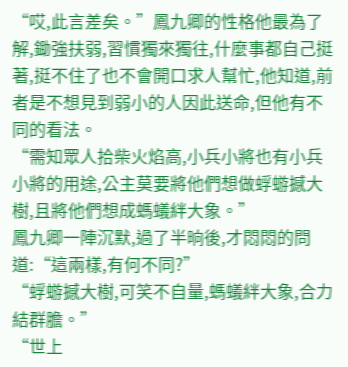“哎,此言差矣。”鳳九卿的性格他最為了解,鋤強扶弱,習慣獨來獨往,什麼事都自己挺著,挺不住了也不會開口求人幫忙,他知道,前者是不想見到弱小的人因此送命,但他有不同的看法。
“需知眾人拾柴火焰高,小兵小將也有小兵小將的用途,公主莫要將他們想做蜉蝣撼大樹,且將他們想成螞蟻絆大象。”
鳳九卿一陣沉默,過了半晌後,才悶悶的問道:“這兩樣,有何不同?”
“蜉蝣撼大樹,可笑不自量,螞蟻絆大象,合力結群膽。”
“世上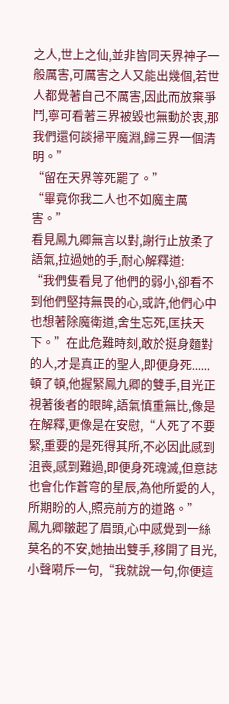之人,世上之仙,並非皆同天界神子一般厲害,可厲害之人又能出幾個,若世人都覺著自己不厲害,因此而放棄爭鬥,寧可看著三界被毀也無動於衷,那我們還何談掃平魔淵,歸三界一個清明。”
“留在天界等死罷了。”
“畢竟你我二人也不如魔主厲害。”
看見鳳九卿無言以對,謝行止放柔了語氣,拉過她的手,耐心解釋道:
“我們隻看見了他們的弱小,卻看不到他們堅持無畏的心,或許,他們心中也想著除魔衛道,舍生忘死,匡扶天下。”在此危難時刻,敢於挺身麵對的人,才是真正的聖人,即便身死......
頓了頓,他握緊鳳九卿的雙手,目光正視著後者的眼眸,語氣慎重無比,像是在解釋,更像是在安慰,“人死了不要緊,重要的是死得其所,不必因此感到沮喪,感到難過,即便身死魂滅,但意誌也會化作蒼穹的星辰,為他所愛的人,所期盼的人,照亮前方的道路。”
鳳九卿皺起了眉頭,心中感覺到一絲莫名的不安,她抽出雙手,移開了目光,小聲嗬斥一句,“我就說一句,你便這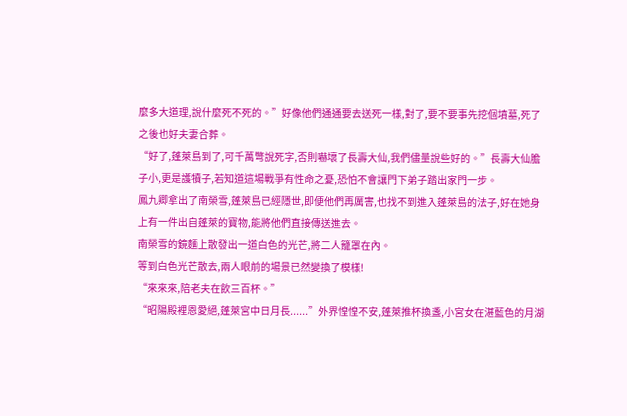麼多大道理,說什麼死不死的。”好像他們通通要去送死一樣,對了,要不要事先挖個墳墓,死了之後也好夫妻合葬。
“好了,蓬萊島到了,可千萬彆說死字,否則嚇壞了長壽大仙,我們儘量說些好的。”長壽大仙膽子小,更是護犢子,若知道這場戰爭有性命之憂,恐怕不會讓門下弟子踏出家門一步。
鳳九卿拿出了南榮雪,蓬萊島已經隱世,即便他們再厲害,也找不到進入蓬萊島的法子,好在她身上有一件出自蓬萊的寶物,能將他們直接傳送進去。
南榮雪的鏡麵上散發出一道白色的光芒,將二人籠罩在內。
等到白色光芒散去,兩人眼前的場景已然變換了模樣!
“來來來,陪老夫在飲三百杯。”
“昭陽殿裡恩愛絕,蓬萊宮中日月長......”外界惶惶不安,蓬萊推杯換盞,小宮女在湛藍色的月湖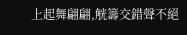上起舞翩翩,觥籌交錯聲不絕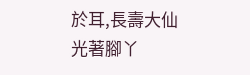於耳,長壽大仙光著腳丫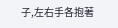子,左右手各抱著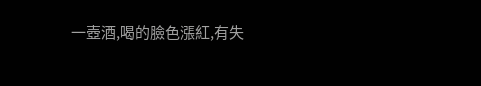一壺酒,喝的臉色漲紅,有失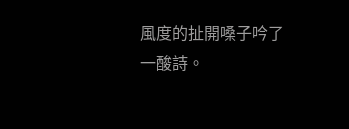風度的扯開嗓子吟了一酸詩。